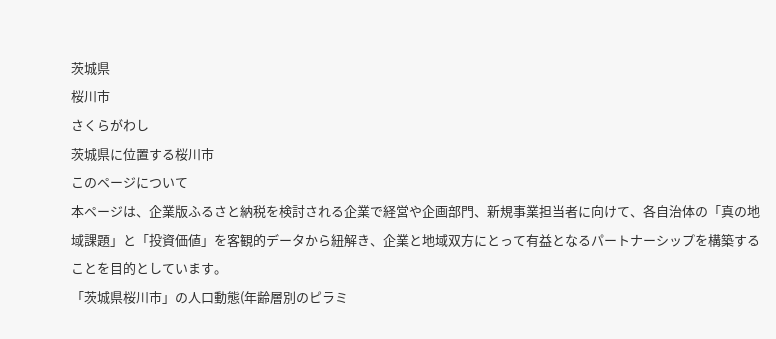茨城県
桜川市
さくらがわし
茨城県に位置する桜川市
このページについて
本ページは、企業版ふるさと納税を検討される企業で経営や企画部門、新規事業担当者に向けて、各自治体の「真の地域課題」と「投資価値」を客観的データから紐解き、企業と地域双方にとって有益となるパートナーシップを構築することを目的としています。
「茨城県桜川市」の人口動態(年齢層別のピラミ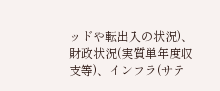ッドや転出入の状況)、財政状況(実質単年度収支等)、インフラ(サテ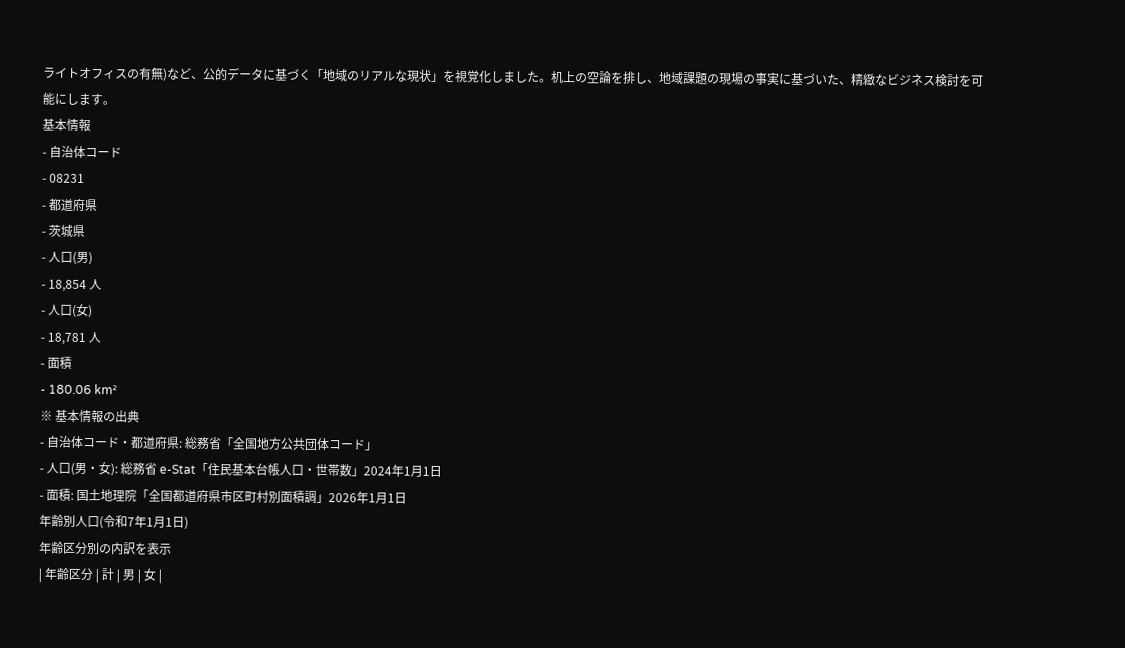ライトオフィスの有無)など、公的データに基づく「地域のリアルな現状」を視覚化しました。机上の空論を排し、地域課題の現場の事実に基づいた、精緻なビジネス検討を可能にします。
基本情報
- 自治体コード
- 08231
- 都道府県
- 茨城県
- 人口(男)
- 18,854 人
- 人口(女)
- 18,781 人
- 面積
- 180.06 km²
※ 基本情報の出典
- 自治体コード・都道府県: 総務省「全国地方公共団体コード」
- 人口(男・女): 総務省 e-Stat「住民基本台帳人口・世帯数」2024年1月1日
- 面積: 国土地理院「全国都道府県市区町村別面積調」2026年1月1日
年齢別人口(令和7年1月1日)
年齢区分別の内訳を表示
| 年齢区分 | 計 | 男 | 女 |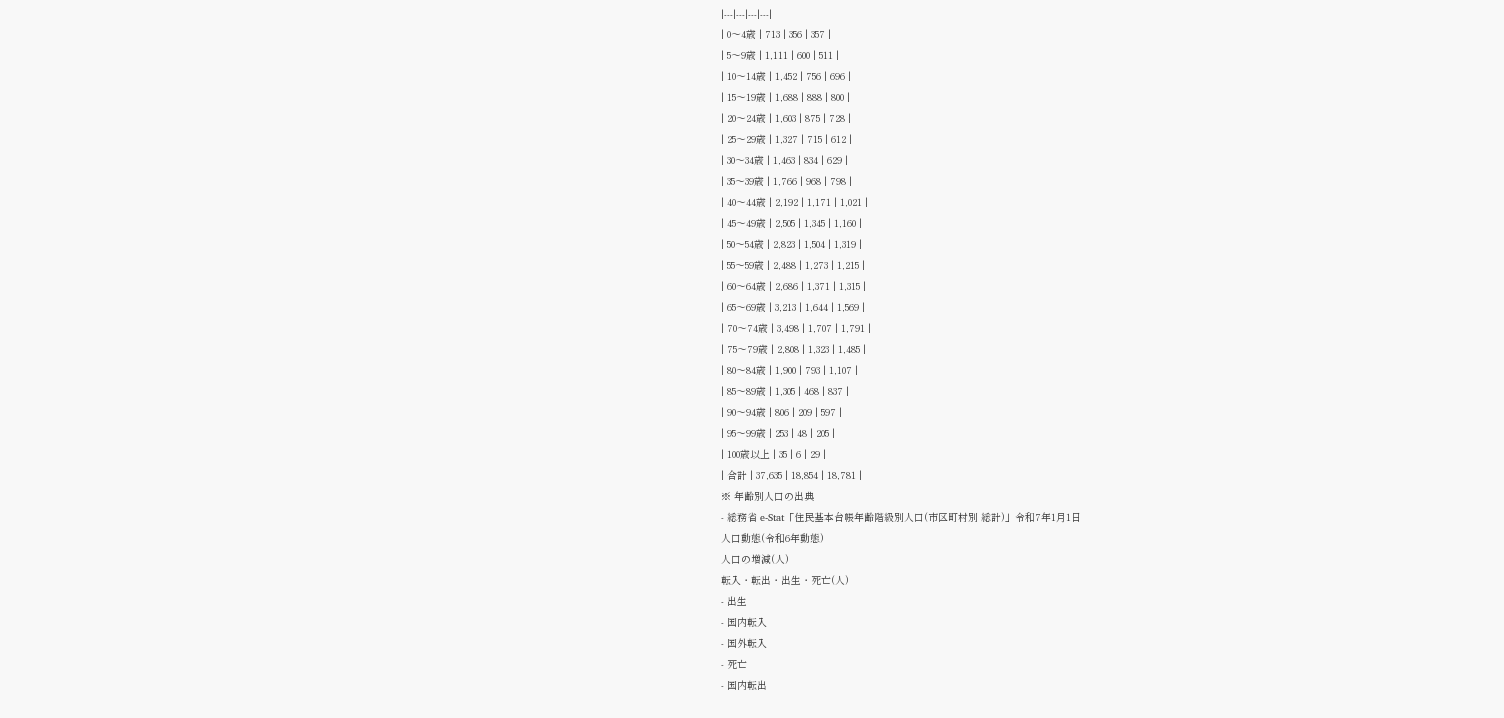|---|---|---|---|
| 0〜4歳 | 713 | 356 | 357 |
| 5〜9歳 | 1,111 | 600 | 511 |
| 10〜14歳 | 1,452 | 756 | 696 |
| 15〜19歳 | 1,688 | 888 | 800 |
| 20〜24歳 | 1,603 | 875 | 728 |
| 25〜29歳 | 1,327 | 715 | 612 |
| 30〜34歳 | 1,463 | 834 | 629 |
| 35〜39歳 | 1,766 | 968 | 798 |
| 40〜44歳 | 2,192 | 1,171 | 1,021 |
| 45〜49歳 | 2,505 | 1,345 | 1,160 |
| 50〜54歳 | 2,823 | 1,504 | 1,319 |
| 55〜59歳 | 2,488 | 1,273 | 1,215 |
| 60〜64歳 | 2,686 | 1,371 | 1,315 |
| 65〜69歳 | 3,213 | 1,644 | 1,569 |
| 70〜74歳 | 3,498 | 1,707 | 1,791 |
| 75〜79歳 | 2,808 | 1,323 | 1,485 |
| 80〜84歳 | 1,900 | 793 | 1,107 |
| 85〜89歳 | 1,305 | 468 | 837 |
| 90〜94歳 | 806 | 209 | 597 |
| 95〜99歳 | 253 | 48 | 205 |
| 100歳以上 | 35 | 6 | 29 |
| 合計 | 37,635 | 18,854 | 18,781 |
※ 年齢別人口の出典
- 総務省 e-Stat「住民基本台帳年齢階級別人口(市区町村別 総計)」令和7年1月1日
人口動態(令和6年動態)
人口の増減(人)
転入・転出・出生・死亡(人)
- 出生
- 国内転入
- 国外転入
- 死亡
- 国内転出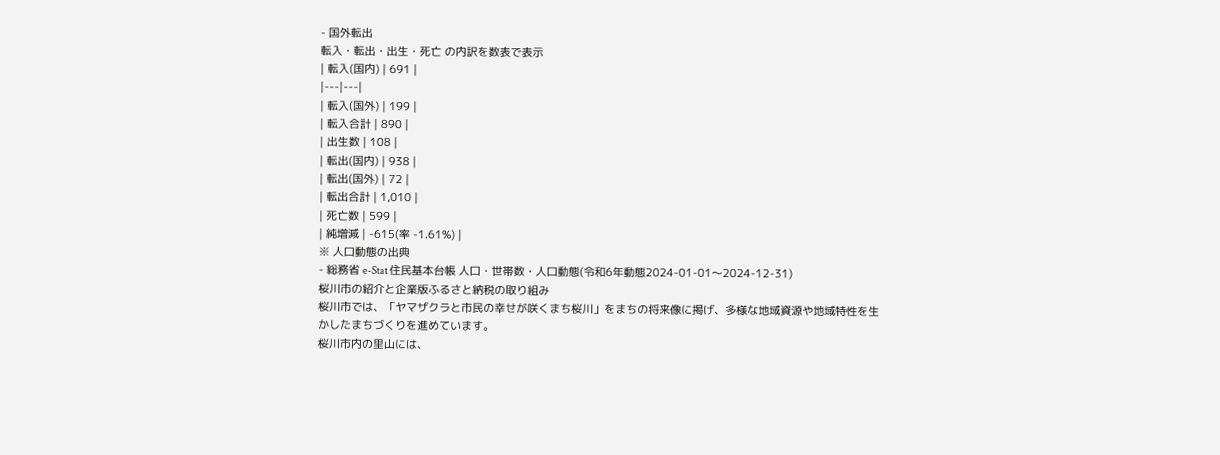- 国外転出
転入・転出・出生・死亡 の内訳を数表で表示
| 転入(国内) | 691 |
|---|---|
| 転入(国外) | 199 |
| 転入合計 | 890 |
| 出生数 | 108 |
| 転出(国内) | 938 |
| 転出(国外) | 72 |
| 転出合計 | 1,010 |
| 死亡数 | 599 |
| 純増減 | -615(率 -1.61%) |
※ 人口動態の出典
- 総務省 e-Stat 住民基本台帳 人口・世帯数・人口動態(令和6年動態2024-01-01〜2024-12-31)
桜川市の紹介と企業版ふるさと納税の取り組み
桜川市では、「ヤマザクラと市民の幸せが咲くまち桜川」をまちの将来像に掲げ、多様な地域資源や地域特性を生かしたまちづくりを進めています。
桜川市内の里山には、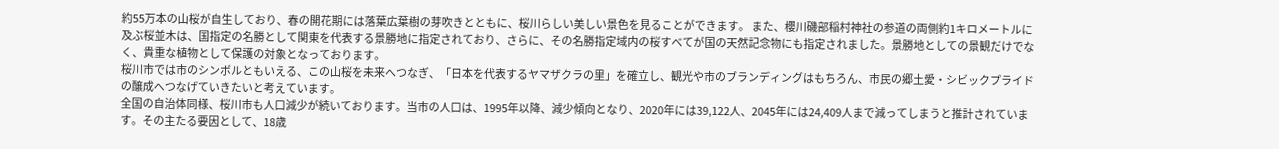約55万本の山桜が自生しており、春の開花期には落葉広葉樹の芽吹きとともに、桜川らしい美しい景色を見ることができます。 また、櫻川磯部稲村神社の参道の両側約1キロメートルに及ぶ桜並木は、国指定の名勝として関東を代表する景勝地に指定されており、さらに、その名勝指定域内の桜すべてが国の天然記念物にも指定されました。景勝地としての景観だけでなく、貴重な植物として保護の対象となっております。
桜川市では市のシンボルともいえる、この山桜を未来へつなぎ、「日本を代表するヤマザクラの里」を確立し、観光や市のブランディングはもちろん、市民の郷土愛・シビックプライドの醸成へつなげていきたいと考えています。
全国の自治体同様、桜川市も人口減少が続いております。当市の人口は、1995年以降、減少傾向となり、2020年には39,122人、2045年には24,409人まで減ってしまうと推計されています。その主たる要因として、18歳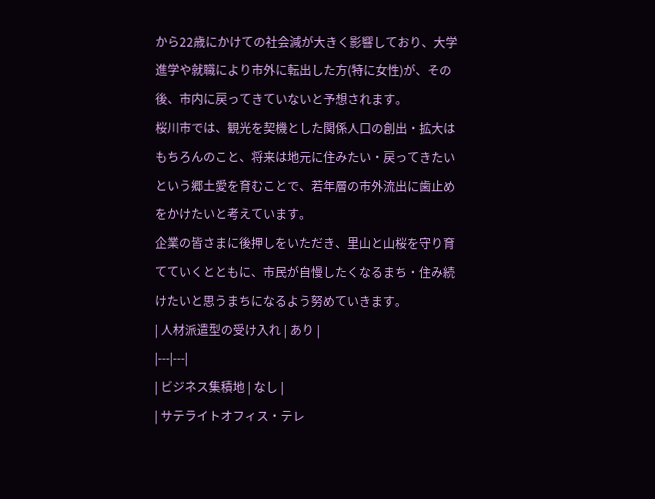から22歳にかけての社会減が大きく影響しており、大学進学や就職により市外に転出した方(特に女性)が、その後、市内に戻ってきていないと予想されます。
桜川市では、観光を契機とした関係人口の創出・拡大はもちろんのこと、将来は地元に住みたい・戻ってきたいという郷土愛を育むことで、若年層の市外流出に歯止めをかけたいと考えています。
企業の皆さまに後押しをいただき、里山と山桜を守り育てていくとともに、市民が自慢したくなるまち・住み続けたいと思うまちになるよう努めていきます。
| 人材派遣型の受け入れ | あり |
|---|---|
| ビジネス集積地 | なし |
| サテライトオフィス・テレ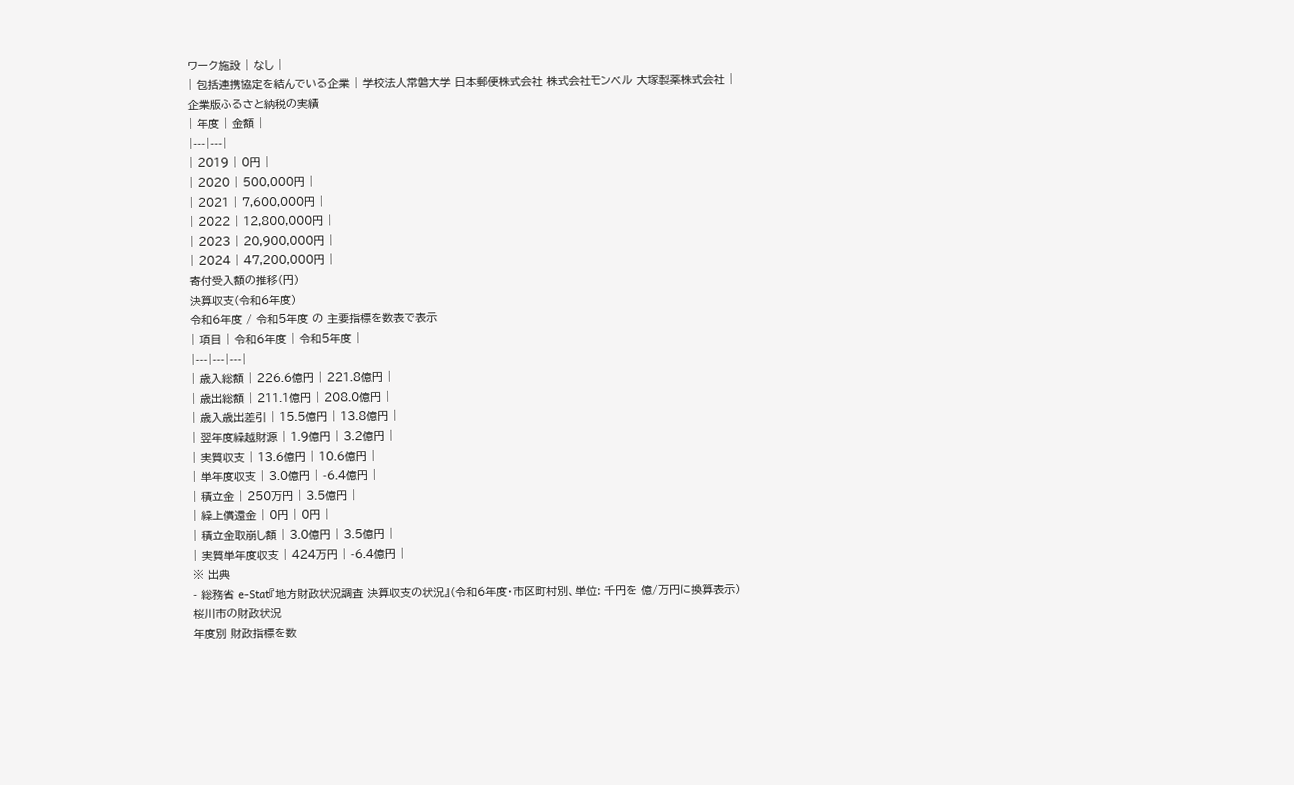ワーク施設 | なし |
| 包括連携協定を結んでいる企業 | 学校法人常磐大学 日本郵便株式会社 株式会社モンベル 大塚製薬株式会社 |
企業版ふるさと納税の実績
| 年度 | 金額 |
|---|---|
| 2019 | 0円 |
| 2020 | 500,000円 |
| 2021 | 7,600,000円 |
| 2022 | 12,800,000円 |
| 2023 | 20,900,000円 |
| 2024 | 47,200,000円 |
寄付受入額の推移(円)
決算収支(令和6年度)
令和6年度 / 令和5年度 の 主要指標を数表で表示
| 項目 | 令和6年度 | 令和5年度 |
|---|---|---|
| 歳入総額 | 226.6億円 | 221.8億円 |
| 歳出総額 | 211.1億円 | 208.0億円 |
| 歳入歳出差引 | 15.5億円 | 13.8億円 |
| 翌年度繰越財源 | 1.9億円 | 3.2億円 |
| 実質収支 | 13.6億円 | 10.6億円 |
| 単年度収支 | 3.0億円 | -6.4億円 |
| 積立金 | 250万円 | 3.5億円 |
| 繰上償還金 | 0円 | 0円 |
| 積立金取崩し額 | 3.0億円 | 3.5億円 |
| 実質単年度収支 | 424万円 | -6.4億円 |
※ 出典
- 総務省 e-Stat『地方財政状況調査 決算収支の状況』(令和6年度・市区町村別、単位: 千円を 億/万円に換算表示)
桜川市の財政状況
年度別 財政指標を数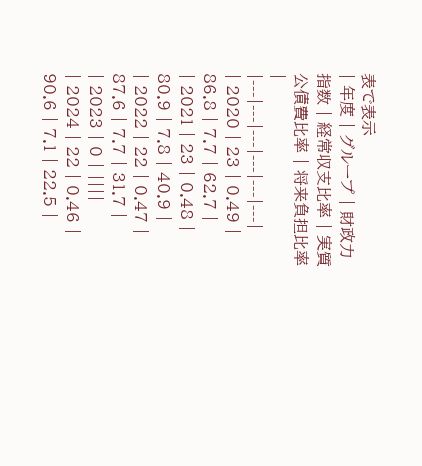表で表示
| 年度 | グループ | 財政力指数 | 経常収支比率 | 実質公債費比率 | 将来負担比率 |
|---|---|---|---|---|---|
| 2020 | 23 | 0.49 | 86.8 | 7.7 | 62.7 |
| 2021 | 23 | 0.48 | 80.9 | 7.8 | 40.9 |
| 2022 | 22 | 0.47 | 87.6 | 7.7 | 31.7 |
| 2023 | 0 | ||||
| 2024 | 22 | 0.46 | 90.6 | 7.1 | 22.5 |